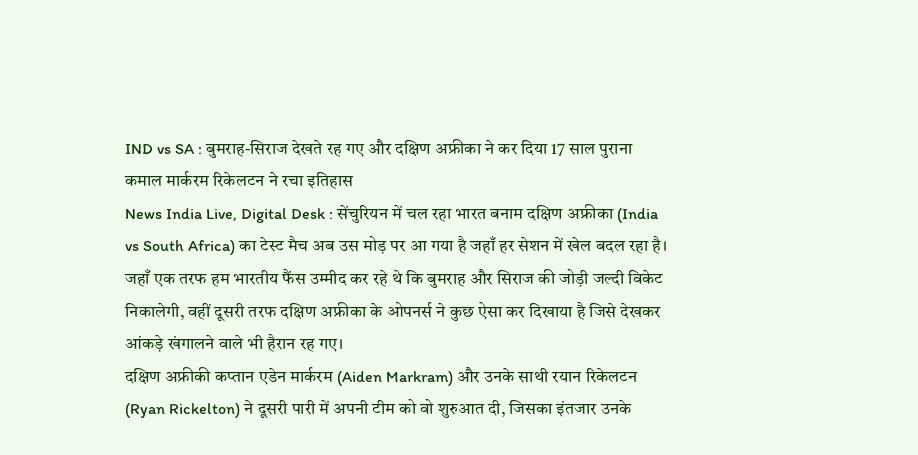IND vs SA : बुमराह-सिराज देखते रह गए और दक्षिण अफ्रीका ने कर दिया 17 साल पुराना कमाल मार्करम रिकेलटन ने रचा इतिहास
News India Live, Digital Desk : सेंचुरियन में चल रहा भारत बनाम दक्षिण अफ्रीका (India vs South Africa) का टेस्ट मैच अब उस मोड़ पर आ गया है जहाँ हर सेशन में खेल बदल रहा है। जहाँ एक तरफ हम भारतीय फैंस उम्मीद कर रहे थे कि बुमराह और सिराज की जोड़ी जल्दी विकेट निकालेगी, वहीं दूसरी तरफ दक्षिण अफ्रीका के ओपनर्स ने कुछ ऐसा कर दिखाया है जिसे देखकर आंकड़े खंगालने वाले भी हैरान रह गए।
दक्षिण अफ्रीकी कप्तान एडेन मार्करम (Aiden Markram) और उनके साथी रयान रिकेलटन (Ryan Rickelton) ने दूसरी पारी में अपनी टीम को वो शुरुआत दी, जिसका इंतजार उनके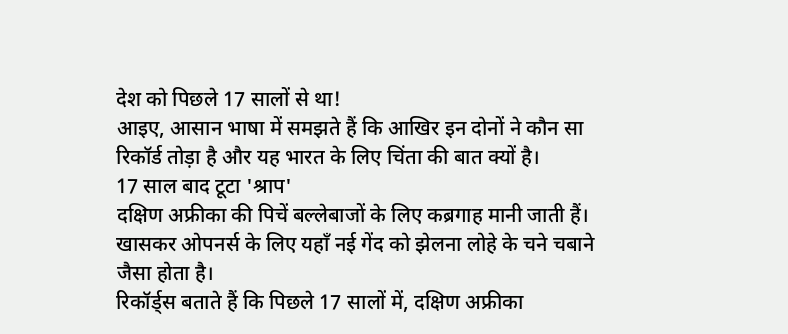देश को पिछले 17 सालों से था!
आइए, आसान भाषा में समझते हैं कि आखिर इन दोनों ने कौन सा रिकॉर्ड तोड़ा है और यह भारत के लिए चिंता की बात क्यों है।
17 साल बाद टूटा 'श्राप'
दक्षिण अफ्रीका की पिचें बल्लेबाजों के लिए कब्रगाह मानी जाती हैं। खासकर ओपनर्स के लिए यहाँ नई गेंद को झेलना लोहे के चने चबाने जैसा होता है।
रिकॉर्ड्स बताते हैं कि पिछले 17 सालों में, दक्षिण अफ्रीका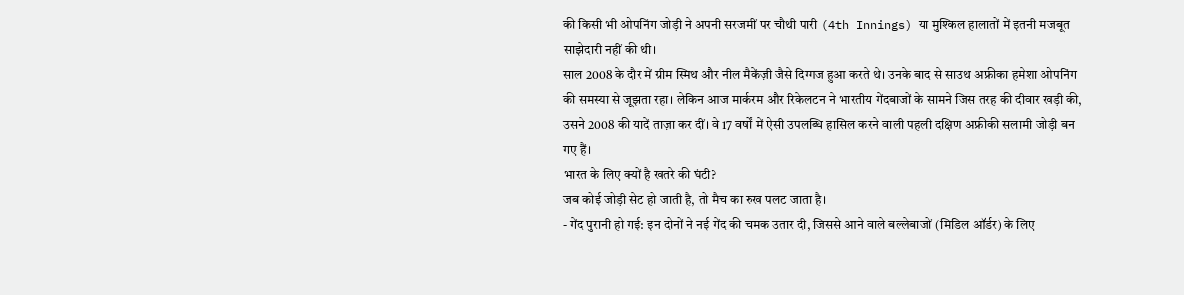की किसी भी ओपनिंग जोड़ी ने अपनी सरजमीं पर चौथी पारी (4th Innings) या मुश्किल हालातों में इतनी मजबूत साझेदारी नहीं की थी।
साल 2008 के दौर में ग्रीम स्मिथ और नील मैकेंज़ी जैसे दिग्गज हुआ करते थे। उनके बाद से साउथ अफ्रीका हमेशा ओपनिंग की समस्या से जूझता रहा। लेकिन आज मार्करम और रिकेलटन ने भारतीय गेंदबाजों के सामने जिस तरह की दीवार खड़ी की, उसने 2008 की यादें ताज़ा कर दीं। वे 17 वर्षों में ऐसी उपलब्धि हासिल करने वाली पहली दक्षिण अफ्रीकी सलामी जोड़ी बन गए हैं।
भारत के लिए क्यों है खतरे की घंटी?
जब कोई जोड़ी सेट हो जाती है, तो मैच का रुख पलट जाता है।
- गेंद पुरानी हो गई: इन दोनों ने नई गेंद की चमक उतार दी, जिससे आने वाले बल्लेबाजों (मिडिल ऑर्डर) के लिए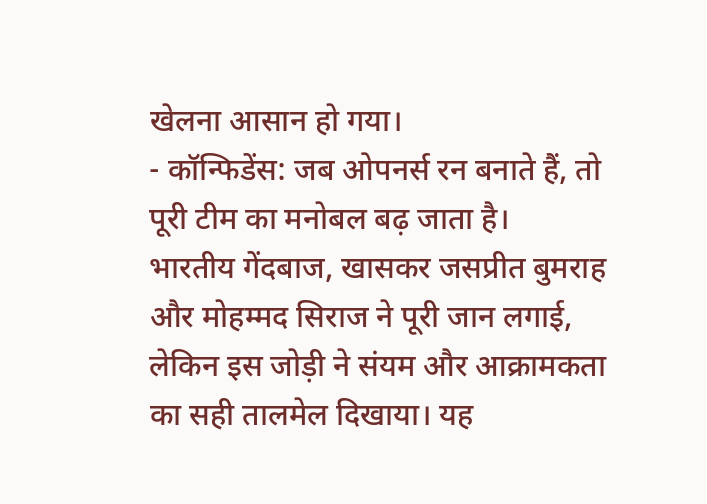खेलना आसान हो गया।
- कॉन्फिडेंस: जब ओपनर्स रन बनाते हैं, तो पूरी टीम का मनोबल बढ़ जाता है।
भारतीय गेंदबाज, खासकर जसप्रीत बुमराह और मोहम्मद सिराज ने पूरी जान लगाई, लेकिन इस जोड़ी ने संयम और आक्रामकता का सही तालमेल दिखाया। यह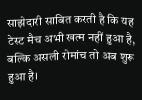साझेदारी साबित करती है कि यह टेस्ट मैच अभी खत्म नहीं हुआ है, बल्कि असली रोमांच तो अब शुरू हुआ है।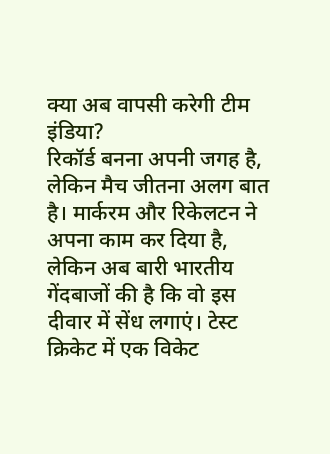क्या अब वापसी करेगी टीम इंडिया?
रिकॉर्ड बनना अपनी जगह है, लेकिन मैच जीतना अलग बात है। मार्करम और रिकेलटन ने अपना काम कर दिया है, लेकिन अब बारी भारतीय गेंदबाजों की है कि वो इस दीवार में सेंध लगाएं। टेस्ट क्रिकेट में एक विकेट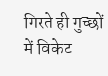गिरते ही गुच्छों में विकेट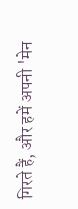गिरते हैं, और हमें अपनी 'मेन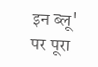इन ब्लू' पर पूरा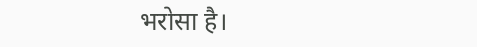भरोसा है।